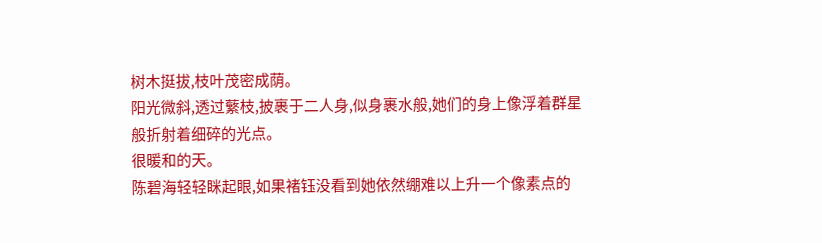树木挺拔,枝叶茂密成荫。
阳光微斜,透过蘩枝,披裹于二人身,似身裹水般,她们的身上像浮着群星般折射着细碎的光点。
很暖和的天。
陈碧海轻轻眯起眼,如果褚钰没看到她依然绷难以上升一个像素点的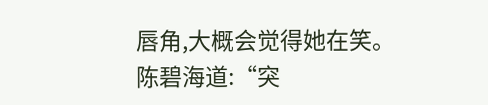唇角,大概会觉得她在笑。
陈碧海道:“突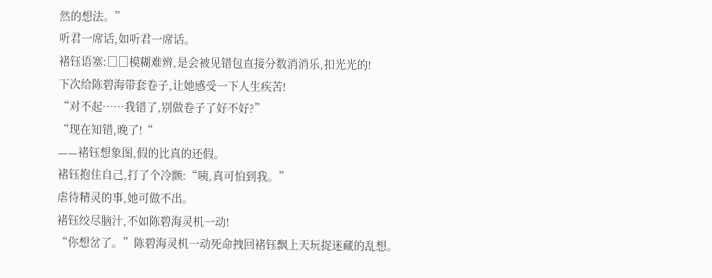然的想法。”
听君一席话,如听君一席话。
褚钰语塞:□□模糊难辨,是会被见错包直接分数消消乐,扣光光的!
下次给陈碧海带套卷子,让她感受一下人生疾苦!
“对不起……我错了,别做卷子了好不好?”
“现在知错,晚了!“
——褚钰想象图,假的比真的还假。
褚钰抱住自己,打了个冷颤:“咦,真可怕到我。”
虐待精灵的事,她可做不出。
褚钰绞尽脑汁,不如陈碧海灵机一动!
“你想岔了。”陈碧海灵机一动死命拽回褚钰飘上天玩捉迷藏的乱想。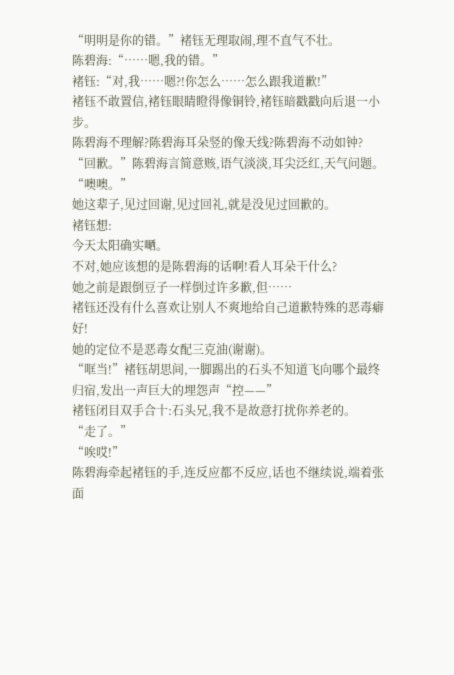“明明是你的错。”褚钰无理取闹,理不直气不壮。
陈碧海:“……嗯,我的错。”
褚钰:“对,我……嗯?!你怎么……怎么跟我道歉!”
褚钰不敢置信,褚钰眼睛瞪得像铜铃,褚钰暗戳戳向后退一小步。
陈碧海不理解?陈碧海耳朵竖的像天线?陈碧海不动如钟?
“回歉。”陈碧海言简意赅,语气淡淡,耳尖泛红,天气问题。
“噢噢。”
她这辈子,见过回谢,见过回礼,就是没见过回歉的。
褚钰想:
今天太阳确实嗮。
不对,她应该想的是陈碧海的话啊!看人耳朵干什么?
她之前是跟倒豆子一样倒过许多歉,但……
褚钰还没有什么喜欢让别人不爽地给自己道歉特殊的恶毒癖好!
她的定位不是恶毒女配三克油(谢谢)。
“哐当!”褚钰胡思间,一脚踢出的石头不知道飞向哪个最终归宿,发出一声巨大的埋怨声“控——”
褚钰闭目双手合十:石头兄,我不是故意打扰你养老的。
“走了。”
“唉哎!”
陈碧海牵起褚钰的手,连反应都不反应,话也不继续说,端着张面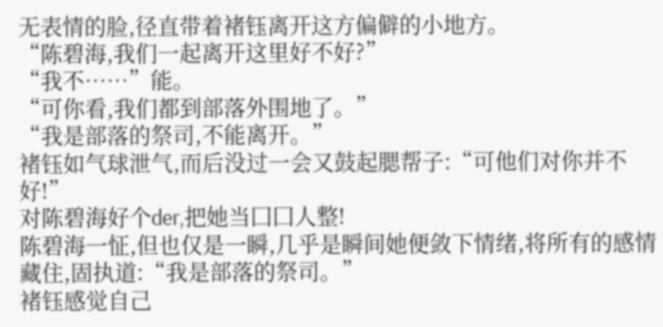无表情的脸,径直带着褚钰离开这方偏僻的小地方。
“陈碧海,我们一起离开这里好不好?”
“我不……”能。
“可你看,我们都到部落外围地了。”
“我是部落的祭司,不能离开。”
褚钰如气球泄气,而后没过一会又鼓起腮帮子:“可他们对你并不好!”
对陈碧海好个der,把她当囗囗人整!
陈碧海一怔,但也仅是一瞬,几乎是瞬间她便敛下情绪,将所有的感情藏住,固执道:“我是部落的祭司。”
褚钰感觉自己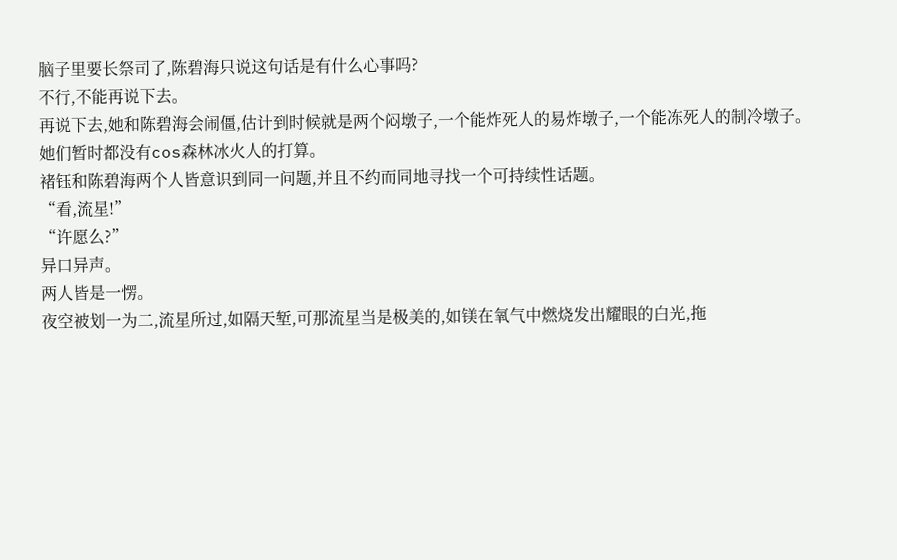脑子里要长祭司了,陈碧海只说这句话是有什么心事吗?
不行,不能再说下去。
再说下去,她和陈碧海会闹僵,估计到时候就是两个闷墩子,一个能炸死人的易炸墩子,一个能冻死人的制冷墩子。
她们暂时都没有cos森林冰火人的打算。
褚钰和陈碧海两个人皆意识到同一问题,并且不约而同地寻找一个可持续性话题。
“看,流星!”
“许愿么?”
异口异声。
两人皆是一愣。
夜空被划一为二,流星所过,如隔天堑,可那流星当是极美的,如镁在氧气中燃烧发出耀眼的白光,拖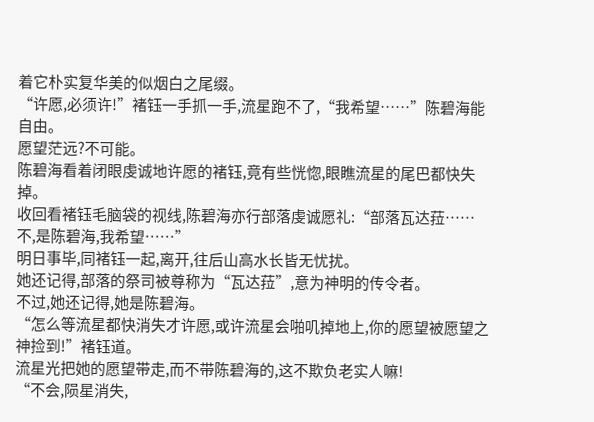着它朴实复华美的似烟白之尾缀。
“许愿,必须许!”褚钰一手抓一手,流星跑不了,“我希望……”陈碧海能自由。
愿望茫远?不可能。
陈碧海看着闭眼虔诚地许愿的褚钰,竟有些恍惚,眼瞧流星的尾巴都快失掉。
收回看褚钰毛脑袋的视线,陈碧海亦行部落虔诚愿礼:“部落瓦达菈……不,是陈碧海,我希望……”
明日事毕,同褚钰一起,离开,往后山高水长皆无忧扰。
她还记得,部落的祭司被尊称为“瓦达菈”,意为神明的传令者。
不过,她还记得,她是陈碧海。
“怎么等流星都快消失才许愿,或许流星会啪叽掉地上,你的愿望被愿望之神捡到!”褚钰道。
流星光把她的愿望带走,而不带陈碧海的,这不欺负老实人嘛!
“不会,陨星消失,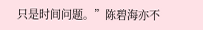只是时间问题。”陈碧海亦不